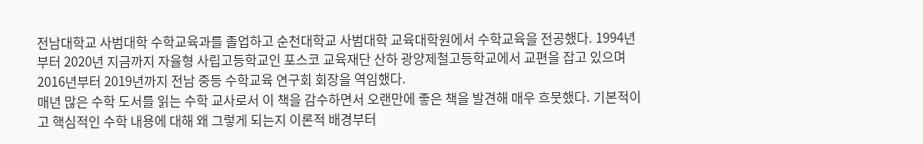전남대학교 사범대학 수학교육과를 졸업하고 순천대학교 사범대학 교육대학원에서 수학교육을 전공했다. 1994년부터 2020년 지금까지 자율형 사립고등학교인 포스코 교육재단 산하 광양제철고등학교에서 교편을 잡고 있으며 2016년부터 2019년까지 전남 중등 수학교육 연구회 회장을 역임했다.
매년 많은 수학 도서를 읽는 수학 교사로서 이 책을 감수하면서 오랜만에 좋은 책을 발견해 매우 흐뭇했다. 기본적이고 핵심적인 수학 내용에 대해 왜 그렇게 되는지 이론적 배경부터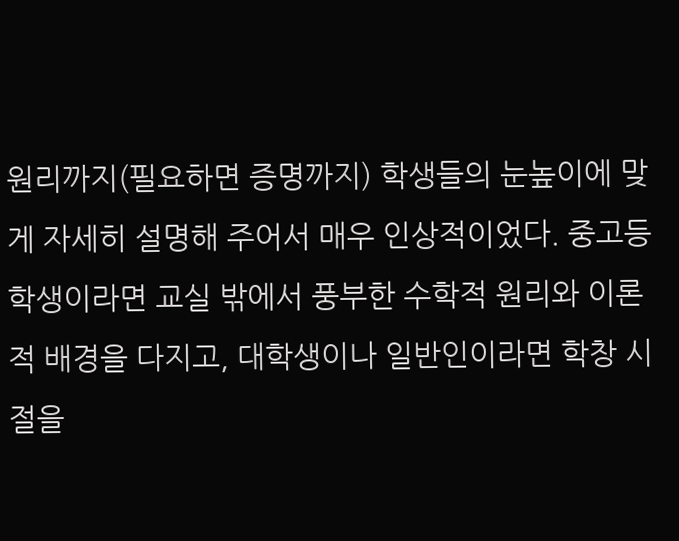원리까지(필요하면 증명까지) 학생들의 눈높이에 맞게 자세히 설명해 주어서 매우 인상적이었다. 중고등학생이라면 교실 밖에서 풍부한 수학적 원리와 이론적 배경을 다지고, 대학생이나 일반인이라면 학창 시절을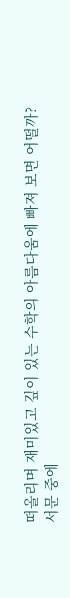떠올리며 재미있고 깊이 있는 수학의 아름다움에 빠져 보면 어떨까?
서문 중에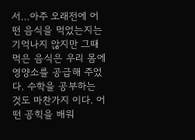서...아주 오래전에 어떤 음식을 먹었는지는 기억나지 않지만 그때 먹은 음식은 우리 몸에 영양소를 공급해 주었다. 수학을 공부하는 것도 마찬가지 이다. 어떤 공힉을 배워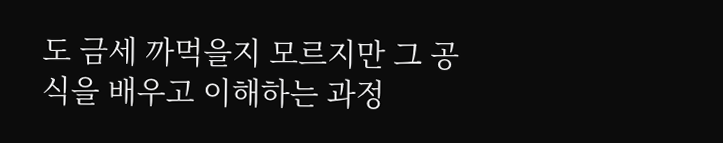도 금세 까먹을지 모르지만 그 공식을 배우고 이해하는 과정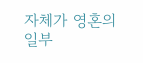자체가 영혼의 일부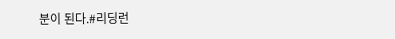분이 된다.#리딩런